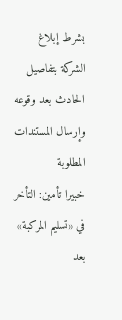بشرط إبلاغ الشركة بتفاصيل الحادث بعد وقوعه وإرسال المستندات المطلوبة
خبيرا تأمين: التأخر في «تسليم المركبة» بعد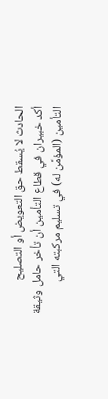الحادث لا يُسقط حق التعويض أو التصليح
أكد خبيران في قطاع التأمين أن تأخر حامل وثيقة التأمين (المؤمَّن له) في تسليم مركبته التي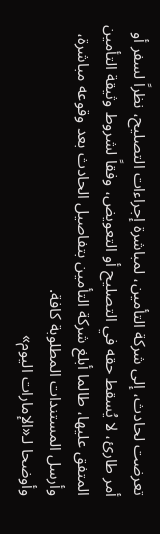تعرضت لحادث، إلى شركة التأمين، لمباشرة إجراءات التصليح، نظراً لسفر أو أمر طارئ، لا يُسقط حقه في التصليح أو التعويض، وفقاً لشروط وثيقة التأمين المتفق عليها، طالما أبلغ شركة التأمين بتفاصيل الحادث بعد وقوعه مباشرة، وأرسل المستندات المطلوبة كافة.
وأوضحا لـ«الإمارات اليوم»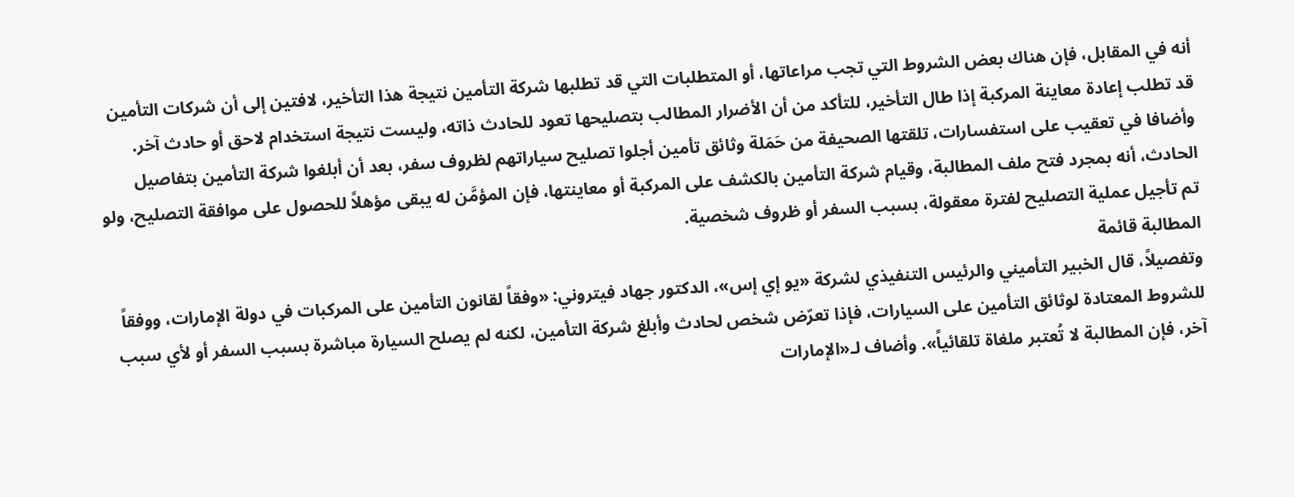أنه في المقابل، فإن هناك بعض الشروط التي تجب مراعاتها، أو المتطلبات التي قد تطلبها شركة التأمين نتيجة هذا التأخير، لافتين إلى أن شركات التأمين قد تطلب إعادة معاينة المركبة إذا طال التأخير، للتأكد من أن الأضرار المطالب بتصليحها تعود للحادث ذاته، وليست نتيجة استخدام لاحق أو حادث آخر.
وأضافا في تعقيب على استفسارات، تلقتها الصحيفة من حَمَلة وثائق تأمين أجلوا تصليح سياراتهم لظروف سفر، بعد أن أبلغوا شركة التأمين بتفاصيل الحادث، أنه بمجرد فتح ملف المطالبة، وقيام شركة التأمين بالكشف على المركبة أو معاينتها، فإن المؤمَّن له يبقى مؤهلاً للحصول على موافقة التصليح، ولو تم تأجيل عملية التصليح لفترة معقولة، بسبب السفر أو ظروف شخصية.
المطالبة قائمة
وتفصيلاً، قال الخبير التأميني والرئيس التنفيذي لشركة «يو إي إس»، الدكتور جهاد فيتروني: «وفقاً لقانون التأمين على المركبات في دولة الإمارات، ووفقاً للشروط المعتادة لوثائق التأمين على السيارات، فإذا تعرّض شخص لحادث وأبلغ شركة التأمين، لكنه لم يصلح السيارة مباشرة بسبب السفر أو لأي سبب آخر، فإن المطالبة لا تُعتبر ملغاة تلقائياً». وأضاف لـ«الإمارات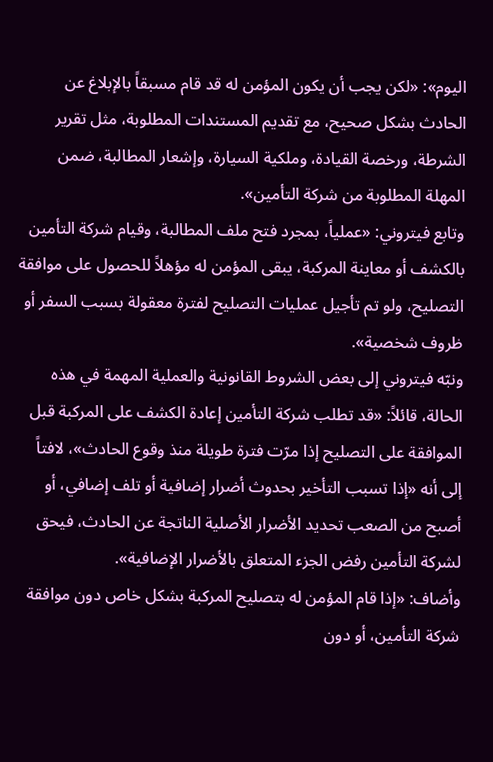اليوم»: «لكن يجب أن يكون المؤمن له قد قام مسبقاً بالإبلاغ عن الحادث بشكل صحيح، مع تقديم المستندات المطلوبة، مثل تقرير الشرطة، ورخصة القيادة، وملكية السيارة، وإشعار المطالبة، ضمن المهلة المطلوبة من شركة التأمين».
وتابع فيتروني: «عملياً، بمجرد فتح ملف المطالبة، وقيام شركة التأمين بالكشف أو معاينة المركبة، يبقى المؤمن له مؤهلاً للحصول على موافقة التصليح، ولو تم تأجيل عمليات التصليح لفترة معقولة بسبب السفر أو ظروف شخصية».
ونبّه فيتروني إلى بعض الشروط القانونية والعملية المهمة في هذه الحالة، قائلاً: «قد تطلب شركة التأمين إعادة الكشف على المركبة قبل الموافقة على التصليح إذا مرّت فترة طويلة منذ وقوع الحادث»، لافتاً إلى أنه «إذا تسبب التأخير بحدوث أضرار إضافية أو تلف إضافي، أو أصبح من الصعب تحديد الأضرار الأصلية الناتجة عن الحادث، فيحق لشركة التأمين رفض الجزء المتعلق بالأضرار الإضافية».
وأضاف: «إذا قام المؤمن له بتصليح المركبة بشكل خاص دون موافقة شركة التأمين، أو دون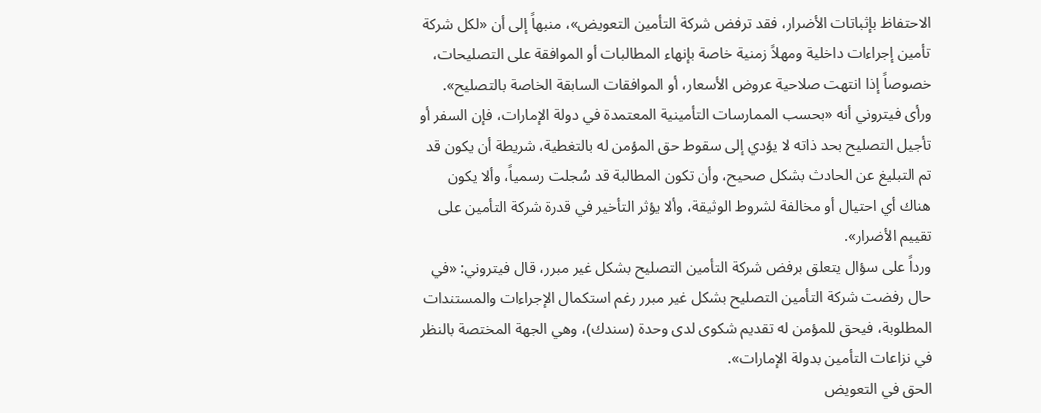الاحتفاظ بإثباتات الأضرار، فقد ترفض شركة التأمين التعويض»، منبهاً إلى أن «لكل شركة تأمين إجراءات داخلية ومهلاً زمنية خاصة بإنهاء المطالبات أو الموافقة على التصليحات، خصوصاً إذا انتهت صلاحية عروض الأسعار، أو الموافقات السابقة الخاصة بالتصليح».
ورأى فيتروني أنه «بحسب الممارسات التأمينية المعتمدة في دولة الإمارات، فإن السفر أو تأجيل التصليح بحد ذاته لا يؤدي إلى سقوط حق المؤمن له بالتغطية، شريطة أن يكون قد تم التبليغ عن الحادث بشكل صحيح، وأن تكون المطالبة قد سُجلت رسمياً، وألا يكون هناك أي احتيال أو مخالفة لشروط الوثيقة، وألا يؤثر التأخير في قدرة شركة التأمين على تقييم الأضرار».
ورداً على سؤال يتعلق برفض شركة التأمين التصليح بشكل غير مبرر، قال فيتروني: «في حال رفضت شركة التأمين التصليح بشكل غير مبرر رغم استكمال الإجراءات والمستندات المطلوبة، فيحق للمؤمن له تقديم شكوى لدى وحدة (سندك)، وهي الجهة المختصة بالنظر في نزاعات التأمين بدولة الإمارات».
الحق في التعويض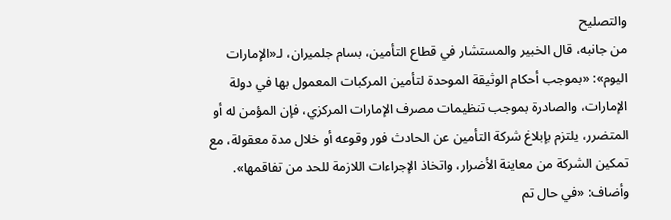والتصليح
من جانبه، قال الخبير والمستشار في قطاع التأمين، بسام جلميران، لـ«الإمارات اليوم»: «بموجب أحكام الوثيقة الموحدة لتأمين المركبات المعمول بها في دولة الإمارات، والصادرة بموجب تنظيمات مصرف الإمارات المركزي، فإن المؤمن له أو المتضرر، يلتزم بإبلاغ شركة التأمين عن الحادث فور وقوعه أو خلال مدة معقولة، مع تمكين الشركة من معاينة الأضرار، واتخاذ الإجراءات اللازمة للحد من تفاقمها».
وأضاف: «في حال تم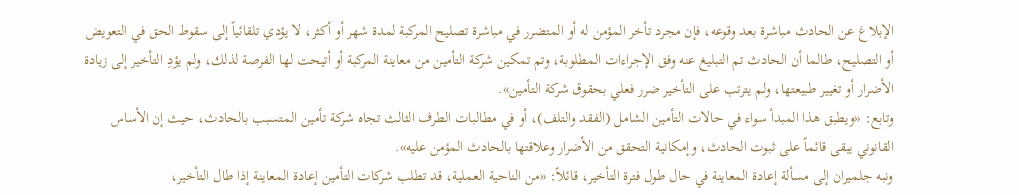الإبلاغ عن الحادث مباشرة بعد وقوعه، فإن مجرد تأخر المؤمن له أو المتضرر في مباشرة تصليح المركبة لمدة شهر أو أكثر، لا يؤدي تلقائياً إلى سقوط الحق في التعويض أو التصليح، طالما أن الحادث تم التبليغ عنه وفق الإجراءات المطلوبة، وتم تمكين شركة التأمين من معاينة المركبة أو أتيحت لها الفرصة لذلك، ولم يؤدِ التأخير إلى زيادة الأضرار أو تغيير طبيعتها، ولم يترتب على التأخير ضرر فعلي بحقوق شركة التأمين».
وتابع: «ويطبق هذا المبدأ سواء في حالات التأمين الشامل (الفقد والتلف)، أو في مطالبات الطرف الثالث تجاه شركة تأمين المتسبب بالحادث، حيث إن الأساس القانوني يبقى قائماً على ثبوت الحادث، وإمكانية التحقق من الأضرار وعلاقتها بالحادث المؤمن عليه».
ونبه جلميران إلى مسألة إعادة المعاينة في حال طول فترة التأخير، قائلاً: «من الناحية العملية، قد تطلب شركات التأمين إعادة المعاينة إذا طال التأخير،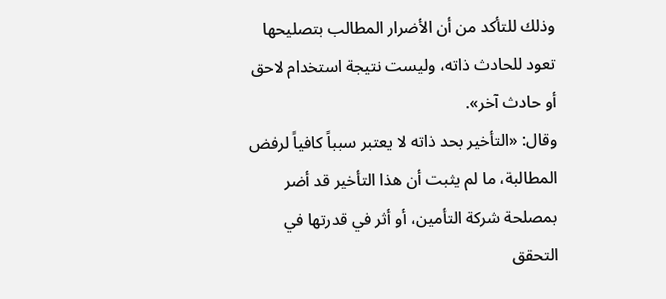وذلك للتأكد من أن الأضرار المطالب بتصليحها تعود للحادث ذاته، وليست نتيجة استخدام لاحق أو حادث آخر».
وقال: «التأخير بحد ذاته لا يعتبر سبباً كافياً لرفض المطالبة، ما لم يثبت أن هذا التأخير قد أضر بمصلحة شركة التأمين، أو أثر في قدرتها في التحقق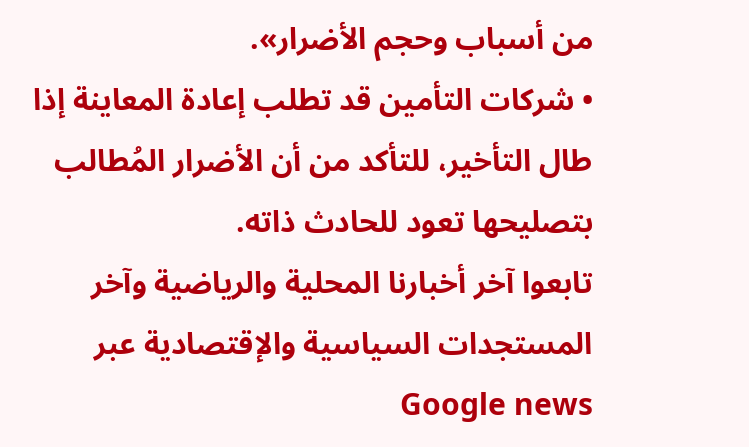من أسباب وحجم الأضرار».
• شركات التأمين قد تطلب إعادة المعاينة إذا طال التأخير، للتأكد من أن الأضرار المُطالب بتصليحها تعود للحادث ذاته.
تابعوا آخر أخبارنا المحلية والرياضية وآخر المستجدات السياسية والإقتصادية عبر Google news